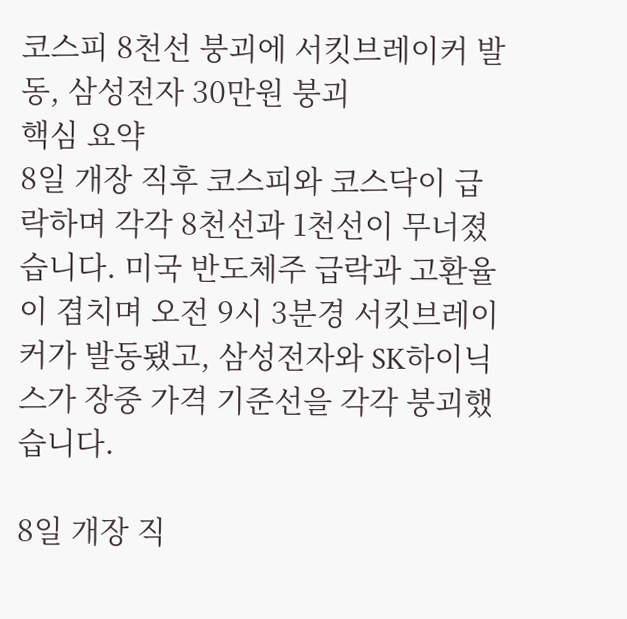코스피 8천선 붕괴에 서킷브레이커 발동, 삼성전자 30만원 붕괴
핵심 요약
8일 개장 직후 코스피와 코스닥이 급락하며 각각 8천선과 1천선이 무너졌습니다. 미국 반도체주 급락과 고환율이 겹치며 오전 9시 3분경 서킷브레이커가 발동됐고, 삼성전자와 SK하이닉스가 장중 가격 기준선을 각각 붕괴했습니다.

8일 개장 직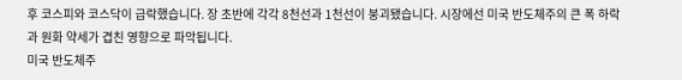후 코스피와 코스닥이 급락했습니다. 장 초반에 각각 8천선과 1천선이 붕괴됐습니다. 시장에선 미국 반도체주의 큰 폭 하락과 원화 약세가 겹친 영향으로 파악됩니다.
미국 반도체주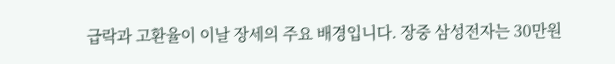급락과 고환율이 이날 장세의 주요 배경입니다. 장중 삼성전자는 30만원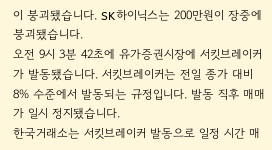이 붕괴됐습니다. SK하이닉스는 200만원이 장중에 붕괴됐습니다.
오전 9시 3분 42초에 유가증권시장에 서킷브레이커가 발동됐습니다. 서킷브레이커는 전일 종가 대비 8% 수준에서 발동되는 규정입니다. 발동 직후 매매가 일시 정지됐습니다.
한국거래소는 서킷브레이커 발동으로 일정 시간 매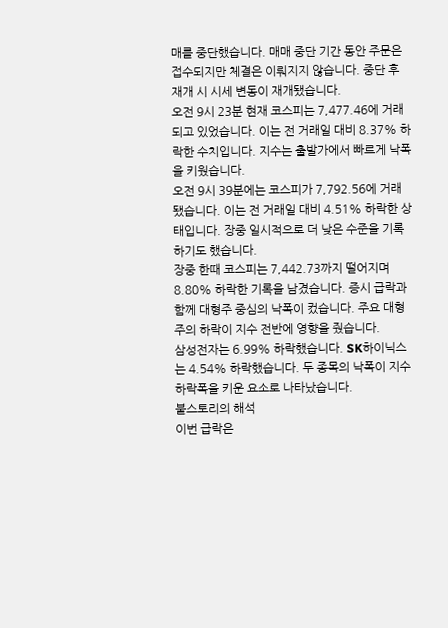매를 중단했습니다. 매매 중단 기간 동안 주문은 접수되지만 체결은 이뤄지지 않습니다. 중단 후 재개 시 시세 변동이 재개됐습니다.
오전 9시 23분 현재 코스피는 7,477.46에 거래되고 있었습니다. 이는 전 거래일 대비 8.37% 하락한 수치입니다. 지수는 출발가에서 빠르게 낙폭을 키웠습니다.
오전 9시 39분에는 코스피가 7,792.56에 거래됐습니다. 이는 전 거래일 대비 4.51% 하락한 상태입니다. 장중 일시적으로 더 낮은 수준을 기록하기도 했습니다.
장중 한때 코스피는 7,442.73까지 떨어지며 8.80% 하락한 기록을 남겼습니다. 증시 급락과 함께 대형주 중심의 낙폭이 컸습니다. 주요 대형주의 하락이 지수 전반에 영향을 줬습니다.
삼성전자는 6.99% 하락했습니다. SK하이닉스는 4.54% 하락했습니다. 두 종목의 낙폭이 지수 하락폭을 키운 요소로 나타났습니다.
불스토리의 해석
이번 급락은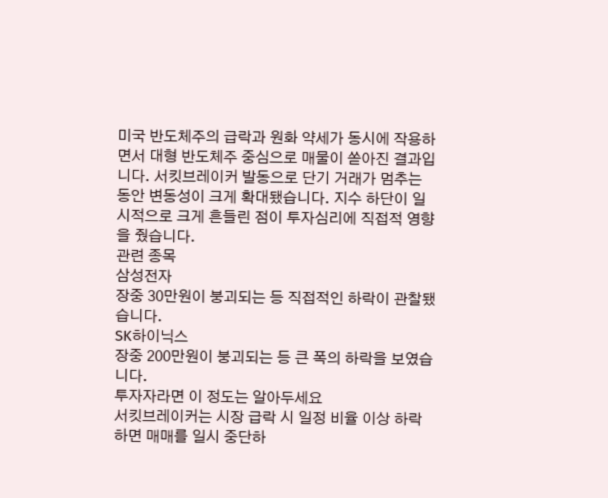미국 반도체주의 급락과 원화 약세가 동시에 작용하면서 대형 반도체주 중심으로 매물이 쏟아진 결과입니다. 서킷브레이커 발동으로 단기 거래가 멈추는 동안 변동성이 크게 확대됐습니다. 지수 하단이 일시적으로 크게 흔들린 점이 투자심리에 직접적 영향을 줬습니다.
관련 종목
삼성전자
장중 30만원이 붕괴되는 등 직접적인 하락이 관찰됐습니다.
SK하이닉스
장중 200만원이 붕괴되는 등 큰 폭의 하락을 보였습니다.
투자자라면 이 정도는 알아두세요
서킷브레이커는 시장 급락 시 일정 비율 이상 하락하면 매매를 일시 중단하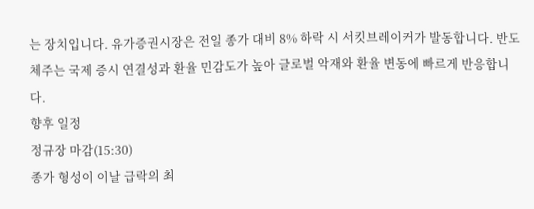는 장치입니다. 유가증권시장은 전일 종가 대비 8% 하락 시 서킷브레이커가 발동합니다. 반도체주는 국제 증시 연결성과 환율 민감도가 높아 글로벌 악재와 환율 변동에 빠르게 반응합니다.
향후 일정
정규장 마감(15:30)
종가 형성이 이날 급락의 최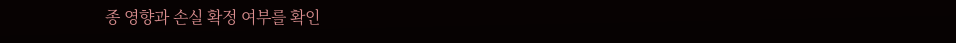종 영향과 손실 확정 여부를 확인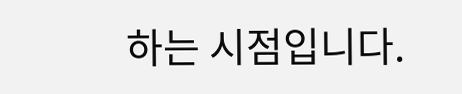하는 시점입니다.